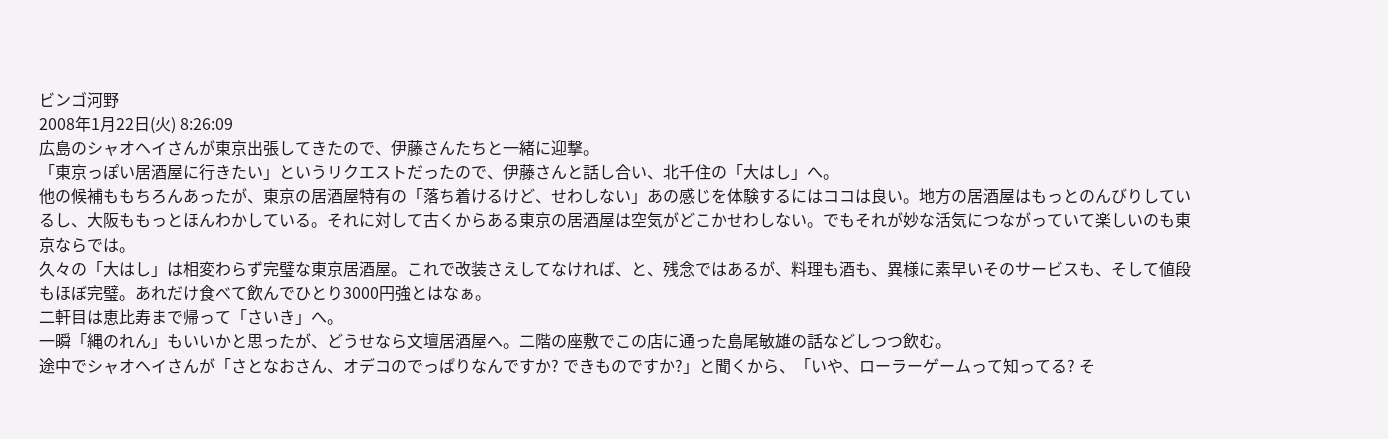ビンゴ河野
2008年1月22日(火) 8:26:09
広島のシャオヘイさんが東京出張してきたので、伊藤さんたちと一緒に迎撃。
「東京っぽい居酒屋に行きたい」というリクエストだったので、伊藤さんと話し合い、北千住の「大はし」へ。
他の候補ももちろんあったが、東京の居酒屋特有の「落ち着けるけど、せわしない」あの感じを体験するにはココは良い。地方の居酒屋はもっとのんびりしているし、大阪ももっとほんわかしている。それに対して古くからある東京の居酒屋は空気がどこかせわしない。でもそれが妙な活気につながっていて楽しいのも東京ならでは。
久々の「大はし」は相変わらず完璧な東京居酒屋。これで改装さえしてなければ、と、残念ではあるが、料理も酒も、異様に素早いそのサービスも、そして値段もほぼ完璧。あれだけ食べて飲んでひとり3000円強とはなぁ。
二軒目は恵比寿まで帰って「さいき」へ。
一瞬「縄のれん」もいいかと思ったが、どうせなら文壇居酒屋へ。二階の座敷でこの店に通った島尾敏雄の話などしつつ飲む。
途中でシャオヘイさんが「さとなおさん、オデコのでっぱりなんですか? できものですか?」と聞くから、「いや、ローラーゲームって知ってる? そ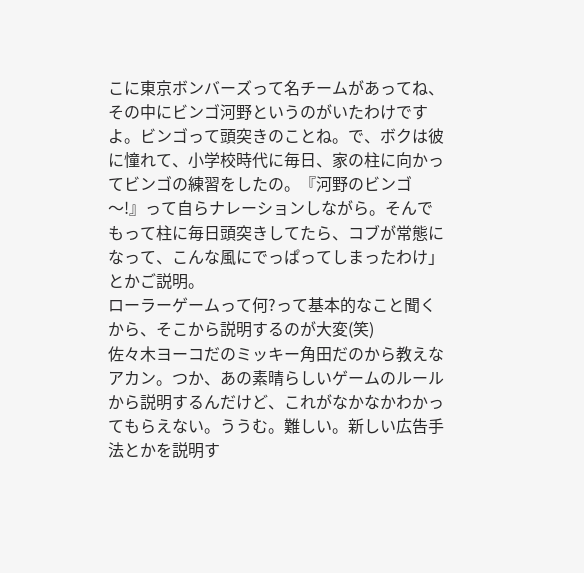こに東京ボンバーズって名チームがあってね、その中にビンゴ河野というのがいたわけですよ。ビンゴって頭突きのことね。で、ボクは彼に憧れて、小学校時代に毎日、家の柱に向かってビンゴの練習をしたの。『河野のビンゴ〜!』って自らナレーションしながら。そんでもって柱に毎日頭突きしてたら、コブが常態になって、こんな風にでっぱってしまったわけ」とかご説明。
ローラーゲームって何?って基本的なこと聞くから、そこから説明するのが大変(笑)
佐々木ヨーコだのミッキー角田だのから教えなアカン。つか、あの素晴らしいゲームのルールから説明するんだけど、これがなかなかわかってもらえない。ううむ。難しい。新しい広告手法とかを説明す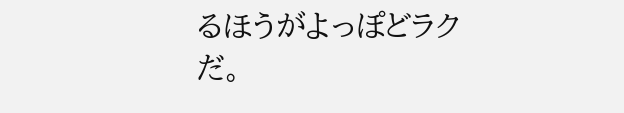るほうがよっぽどラクだ。